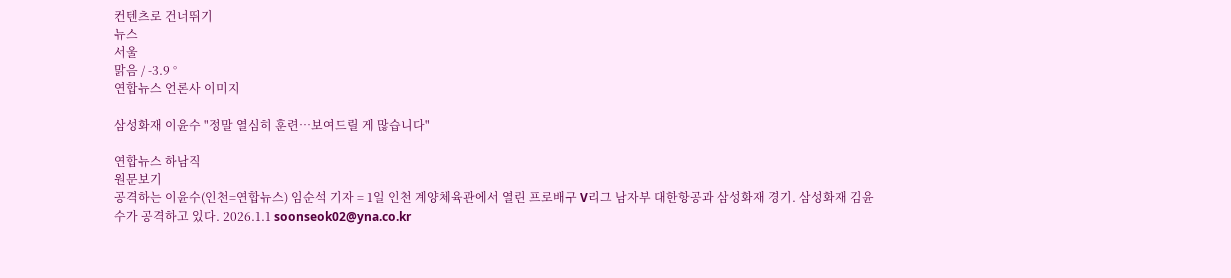컨텐츠로 건너뛰기
뉴스
서울
맑음 / -3.9 °
연합뉴스 언론사 이미지

삼성화재 이윤수 "정말 열심히 훈련…보여드릴 게 많습니다"

연합뉴스 하남직
원문보기
공격하는 이윤수(인천=연합뉴스) 임순석 기자 = 1일 인천 계양체육관에서 열린 프로배구 V리그 남자부 대한항공과 삼성화재 경기. 삼성화재 김윤수가 공격하고 있다. 2026.1.1 soonseok02@yna.co.kr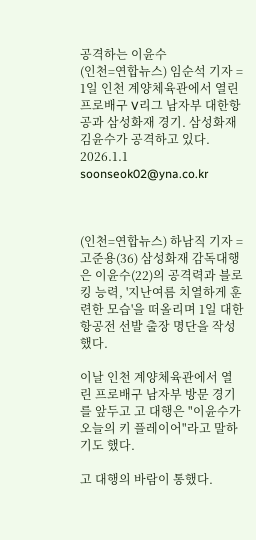공격하는 이윤수
(인천=연합뉴스) 임순석 기자 = 1일 인천 계양체육관에서 열린 프로배구 V리그 남자부 대한항공과 삼성화재 경기. 삼성화재 김윤수가 공격하고 있다. 2026.1.1 soonseok02@yna.co.kr



(인천=연합뉴스) 하남직 기자 = 고준용(36) 삼성화재 감독대행은 이윤수(22)의 공격력과 블로킹 능력, '지난여름 치열하게 훈련한 모습'을 떠올리며 1일 대한항공전 선발 출장 명단을 작성했다.

이날 인천 계양체육관에서 열린 프로배구 남자부 방문 경기를 앞두고 고 대행은 "이윤수가 오늘의 키 플레이어"라고 말하기도 했다.

고 대행의 바람이 통했다.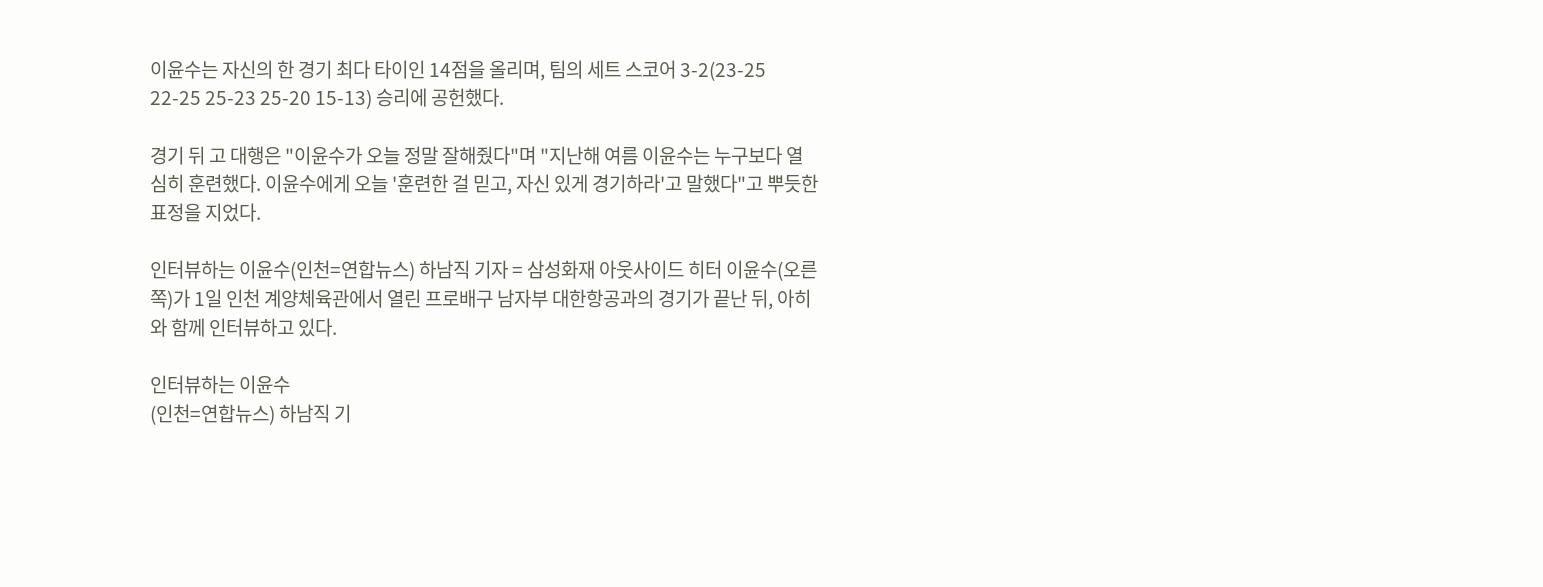이윤수는 자신의 한 경기 최다 타이인 14점을 올리며, 팀의 세트 스코어 3-2(23-25 22-25 25-23 25-20 15-13) 승리에 공헌했다.

경기 뒤 고 대행은 "이윤수가 오늘 정말 잘해줬다"며 "지난해 여름 이윤수는 누구보다 열심히 훈련했다. 이윤수에게 오늘 '훈련한 걸 믿고, 자신 있게 경기하라'고 말했다"고 뿌듯한 표정을 지었다.

인터뷰하는 이윤수(인천=연합뉴스) 하남직 기자 = 삼성화재 아웃사이드 히터 이윤수(오른쪽)가 1일 인천 계양체육관에서 열린 프로배구 남자부 대한항공과의 경기가 끝난 뒤, 아히와 함께 인터뷰하고 있다.

인터뷰하는 이윤수
(인천=연합뉴스) 하남직 기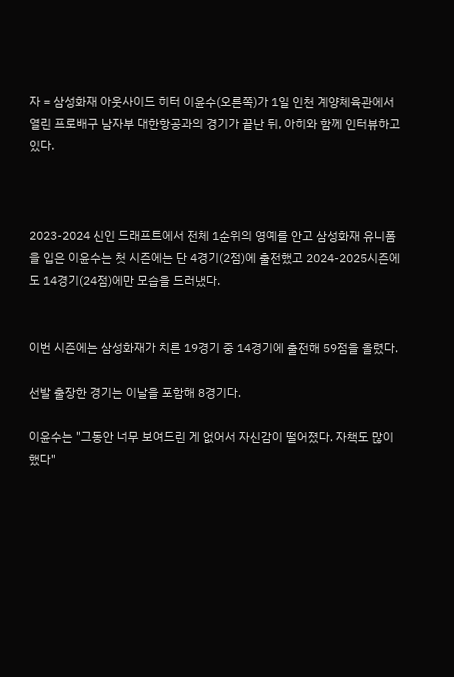자 = 삼성화재 아웃사이드 히터 이윤수(오른쪽)가 1일 인천 계양체육관에서 열린 프로배구 남자부 대한항공과의 경기가 끝난 뒤, 아히와 함께 인터뷰하고 있다.



2023-2024 신인 드래프트에서 전체 1순위의 영예를 안고 삼성화재 유니폼을 입은 이윤수는 첫 시즌에는 단 4경기(2점)에 출전했고 2024-2025시즌에도 14경기(24점)에만 모습을 드러냈다.


이번 시즌에는 삼성화재가 치른 19경기 중 14경기에 출전해 59점을 올렸다.

선발 출장한 경기는 이날을 포함해 8경기다.

이윤수는 "그동안 너무 보여드린 게 없어서 자신감이 떨어졌다. 자책도 많이 했다"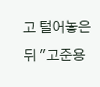고 털어놓은 뒤 "고준용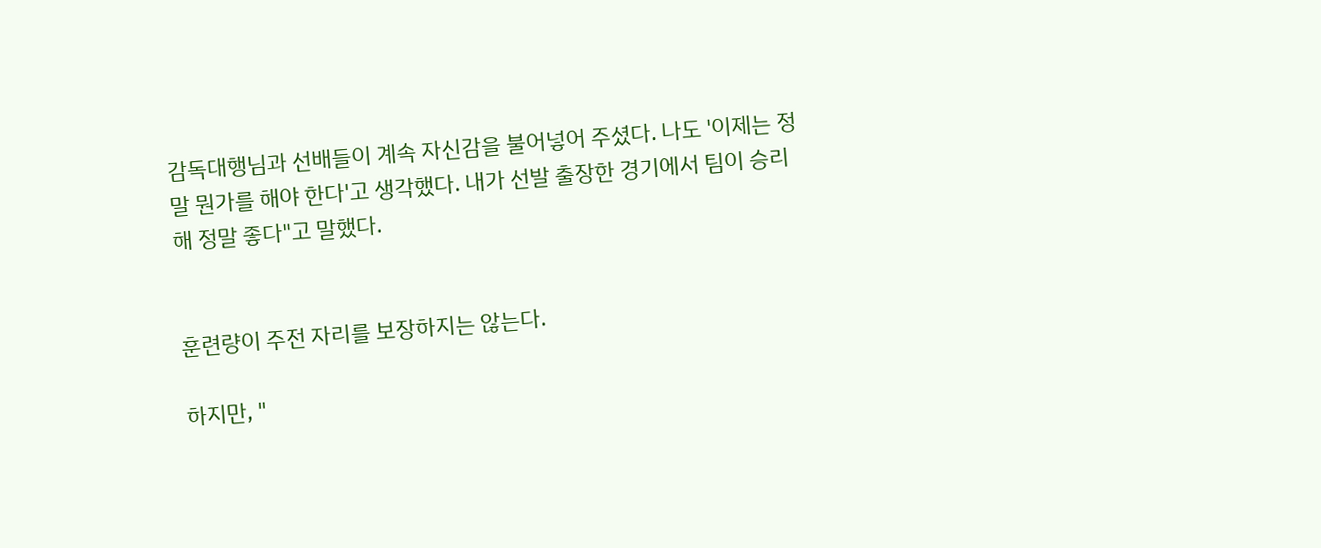감독대행님과 선배들이 계속 자신감을 불어넣어 주셨다. 나도 '이제는 정말 뭔가를 해야 한다'고 생각했다. 내가 선발 출장한 경기에서 팀이 승리해 정말 좋다"고 말했다.


훈련량이 주전 자리를 보장하지는 않는다.

하지만, "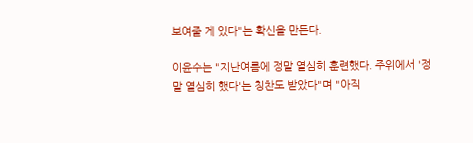보여줄 게 있다"는 확신을 만든다.

이윤수는 "지난여름에 정말 열심히 훈련했다. 주위에서 '정말 열심히 했다'는 칭찬도 받았다"며 "아직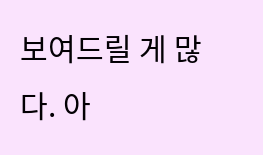보여드릴 게 많다. 아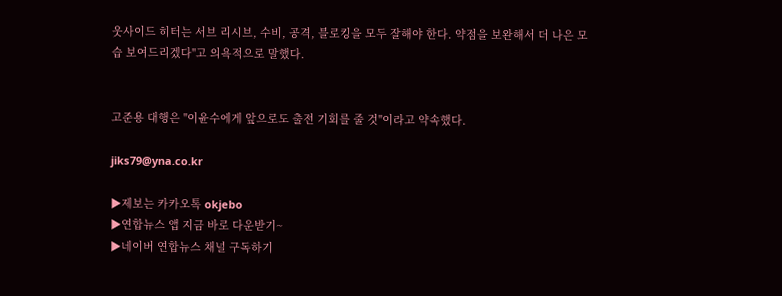웃사이드 히터는 서브 리시브, 수비, 공격, 블로킹을 모두 잘해야 한다. 약점을 보완해서 더 나은 모습 보여드리겠다"고 의욕적으로 말했다.


고준용 대행은 "이윤수에게 앞으로도 출전 기회를 줄 것"이라고 약속했다.

jiks79@yna.co.kr

▶제보는 카카오톡 okjebo
▶연합뉴스 앱 지금 바로 다운받기~
▶네이버 연합뉴스 채널 구독하기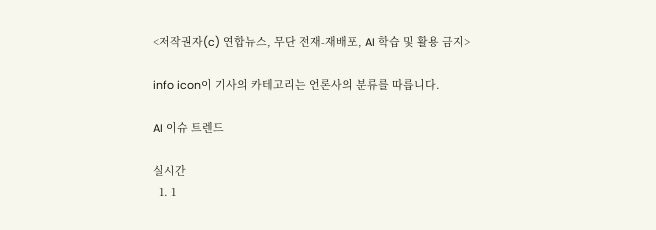<저작권자(c) 연합뉴스, 무단 전재-재배포, AI 학습 및 활용 금지>

info icon이 기사의 카테고리는 언론사의 분류를 따릅니다.

AI 이슈 트렌드

실시간
  1. 1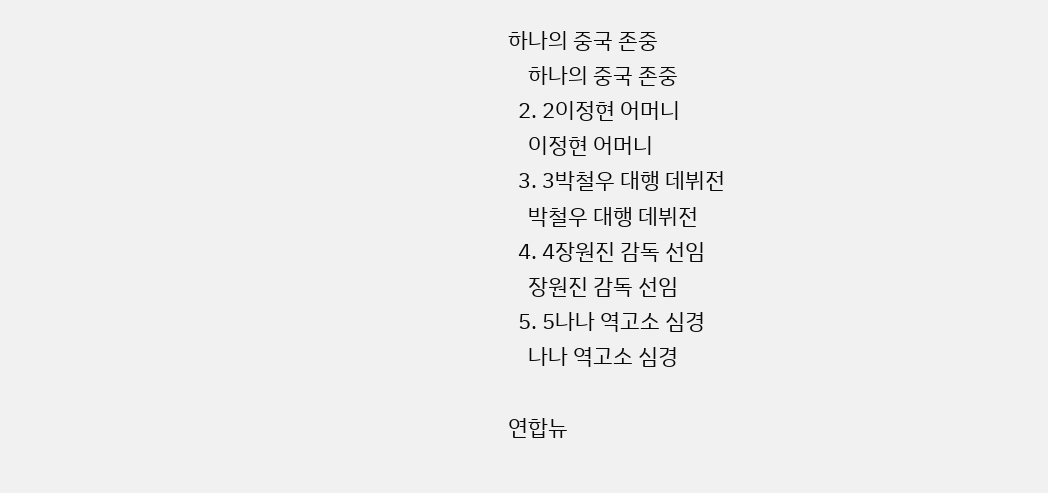하나의 중국 존중
    하나의 중국 존중
  2. 2이정현 어머니
    이정현 어머니
  3. 3박철우 대행 데뷔전
    박철우 대행 데뷔전
  4. 4장원진 감독 선임
    장원진 감독 선임
  5. 5나나 역고소 심경
    나나 역고소 심경

연합뉴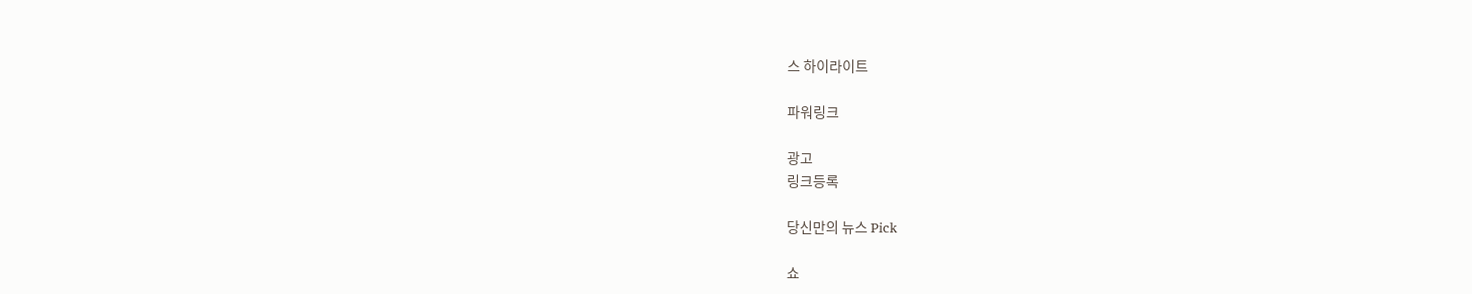스 하이라이트

파워링크

광고
링크등록

당신만의 뉴스 Pick

쇼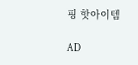핑 핫아이템

AD